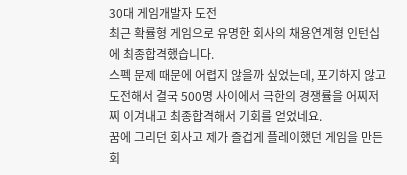30대 게임개발자 도전
최근 확률형 게임으로 유명한 회사의 채용연계형 인턴십에 최종합격했습니다.
스펙 문제 때문에 어렵지 않을까 싶었는데, 포기하지 않고 도전해서 결국 500명 사이에서 극한의 경쟁률을 어찌저찌 이겨내고 최종합격해서 기회를 얻었네요.
꿈에 그리던 회사고 제가 즐겁게 플레이했던 게임을 만든 회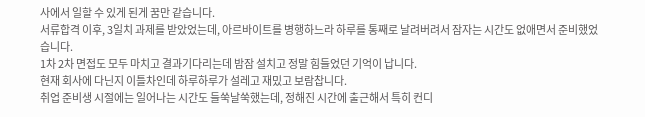사에서 일할 수 있게 된게 꿈만 같습니다.
서류합격 이후, 3일치 과제를 받았었는데, 아르바이트를 병행하느라 하루를 통째로 날려버려서 잠자는 시간도 없애면서 준비했었습니다.
1차 2차 면접도 모두 마치고 결과기다리는데 밤잠 설치고 정말 힘들었던 기억이 납니다.
현재 회사에 다닌지 이틀차인데 하루하루가 설레고 재밌고 보람찹니다.
취업 준비생 시절에는 일어나는 시간도 들쑥날쑥했는데, 정해진 시간에 출근해서 특히 컨디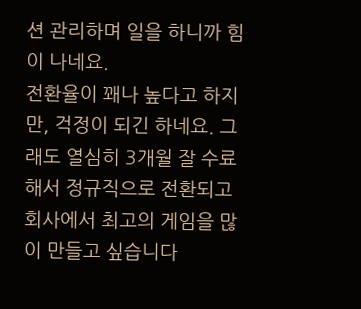션 관리하며 일을 하니까 힘이 나네요.
전환율이 꽤나 높다고 하지만, 걱정이 되긴 하네요. 그래도 열심히 3개월 잘 수료해서 정규직으로 전환되고 회사에서 최고의 게임을 많이 만들고 싶습니다